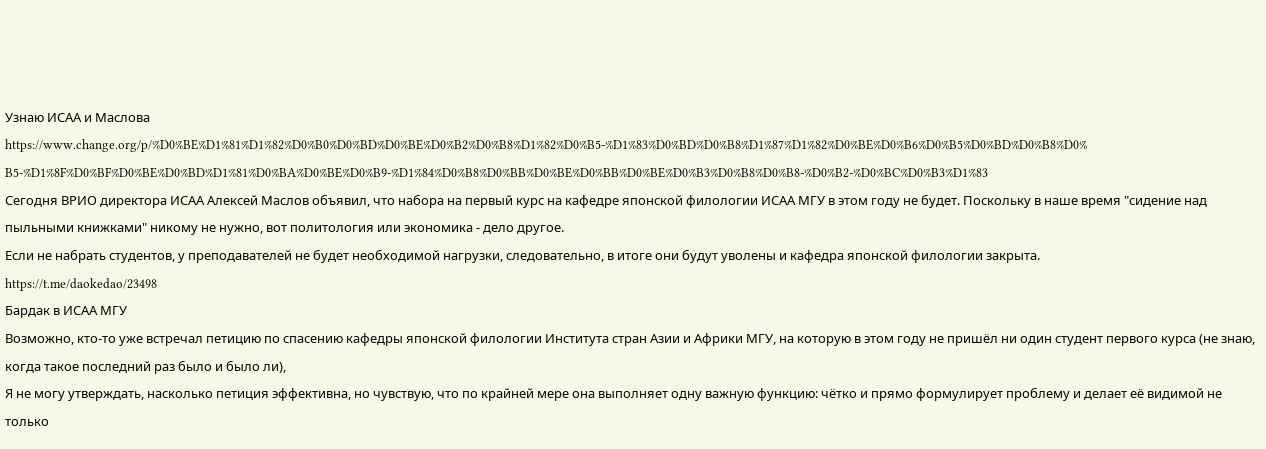Узнаю ИСАА и Маслова
https://www.change.org/p/%D0%BE%D1%81%D1%82%D0%B0%D0%BD%D0%BE%D0%B2%D0%B8%D1%82%D0%B5-%D1%83%D0%BD%D0%B8%D1%87%D1%82%D0%BE%D0%B6%D0%B5%D0%BD%D0%B8%D0%B5-%D1%8F%D0%BF%D0%BE%D0%BD%D1%81%D0%BA%D0%BE%D0%B9-%D1%84%D0%B8%D0%BB%D0%BE%D0%BB%D0%BE%D0%B3%D0%B8%D0%B8-%D0%B2-%D0%BC%D0%B3%D1%83
Сегодня ВРИО директора ИСАА Алексей Маслов объявил, что набора на первый курс на кафедре японской филологии ИСАА МГУ в этом году не будет. Поскольку в наше время "сидение над пыльными книжками" никому не нужно, вот политология или экономика - дело другое.
Если не набрать студентов, у преподавателей не будет необходимой нагрузки, следовательно, в итоге они будут уволены и кафедра японской филологии закрыта.
https://t.me/daokedao/23498
Бардак в ИСАА МГУ
Возможно, кто-то уже встречал петицию по спасению кафедры японской филологии Института стран Азии и Африки МГУ, на которую в этом году не пришёл ни один студент первого курса (не знаю, когда такое последний раз было и было ли),
Я не могу утверждать, насколько петиция эффективна, но чувствую, что по крайней мере она выполняет одну важную функцию: чётко и прямо формулирует проблему и делает её видимой не только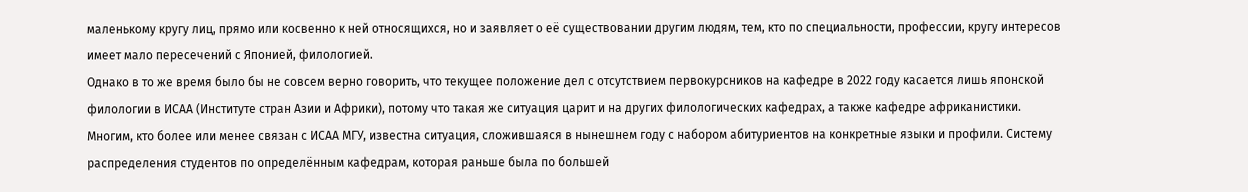маленькому кругу лиц, прямо или косвенно к ней относящихся, но и заявляет о её существовании другим людям, тем, кто по специальности, профессии, кругу интересов имеет мало пересечений с Японией, филологией.
Однако в то же время было бы не совсем верно говорить, что текущее положение дел с отсутствием первокурсников на кафедре в 2022 году касается лишь японской филологии в ИСАА (Институте стран Азии и Африки), потому что такая же ситуация царит и на других филологических кафедрах, а также кафедре африканистики.
Многим, кто более или менее связан с ИСАА МГУ, известна ситуация, сложившаяся в нынешнем году с набором абитуриентов на конкретные языки и профили. Систему распределения студентов по определённым кафедрам, которая раньше была по большей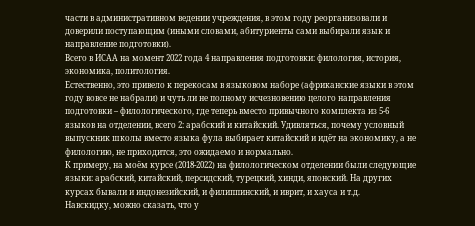части в административном ведении учреждения, в этом году реорганизовали и доверили поступающим (иными словами, абитуриенты сами выбирали язык и направление подготовки).
Всего в ИСАА на момент 2022 года 4 направления подготовки: филология, история, экономика, политология.
Естественно, это привело к перекосам в языковом наборе (африканские языки в этом году вовсе не набрали) и чуть ли не полному исчезновению целого направления подготовки – филологического, где теперь вместо привычного комплекта из 5-6 языков на отделении, всего 2: арабский и китайский. Удивляться, почему условный выпускник школы вместо языка фула выбирает китайский и идёт на экономику, а не филологию, не приходится, это ожидаемо и нормально.
К примеру, на моём курсе (2018-2022) на филологическом отделении были следующие языки: арабский, китайский, персидский, турецкий, хинди, японский. На других курсах бывали и индонезийский, и филиппинский, и иврит, и хауса и т.д.
Навскидку, можно сказать, что у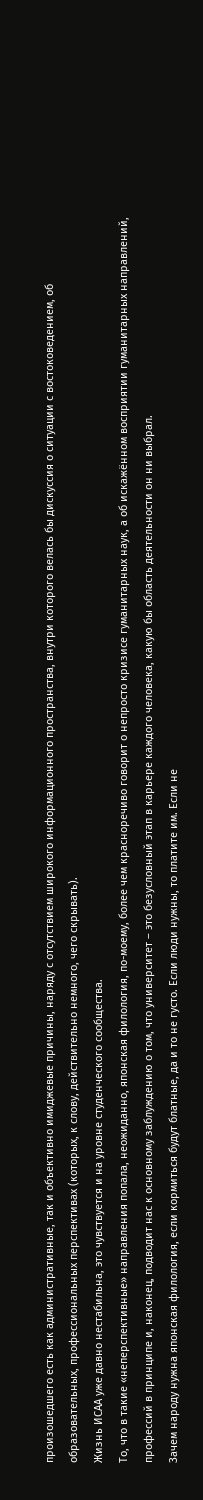произошедшего есть как административные, так и объективно имиджевые причины, наряду с отсутствием широкого информационного пространства, внутри которого велась бы дискуссия о ситуации с востоковедением, об образовательных, профессиональных перспективах (которых, к слову, действительно немного, чего скрывать).
Жизнь ИСАА уже давно нестабильна, это чувствуется и на уровне студенческого сообщества.
То, что в такие «неперспективные» направления попала, неожиданно, японская филология, по-моему, более чем красноречиво говорит о непросто кризисе гуманитарных наук, а об искажённом восприятии гуманитарных направлений, профессий в принципе и, наконец, подводит нас к основному заблуждению о том, что университет – это безусловный этап в карьере каждого человека, какую бы область деятельности он ни выбрал.
Зачем народу нужна японская филология, если кормиться будут блатные, да и то не густо. Если люди нужны, то платите им. Если не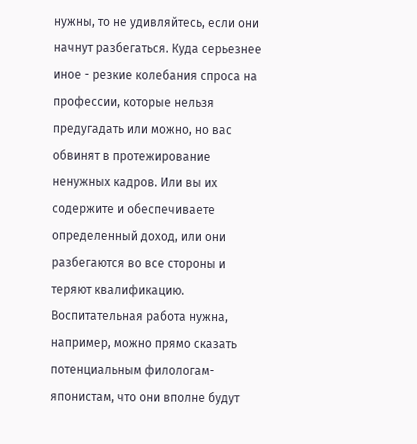нужны, то не удивляйтесь, если они начнут разбегаться. Куда серьезнее иное - резкие колебания спроса на профессии, которые нельзя предугадать или можно, но вас обвинят в протежирование ненужных кадров. Или вы их содержите и обеспечиваете определенный доход, или они разбегаются во все стороны и теряют квалификацию.
Воспитательная работа нужна, например, можно прямо сказать потенциальным филологам-японистам, что они вполне будут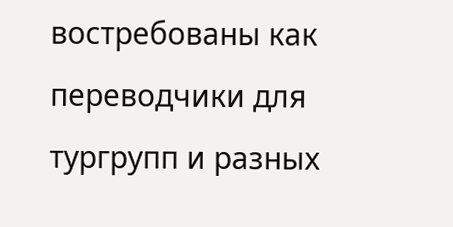востребованы как переводчики для тургрупп и разных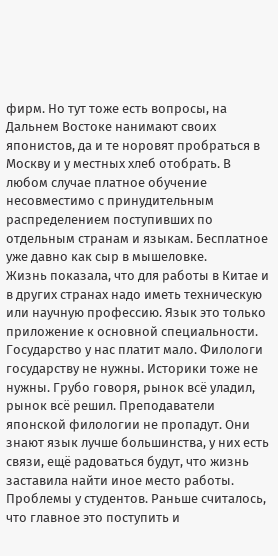фирм. Но тут тоже есть вопросы, на Дальнем Востоке нанимают своих японистов, да и те норовят пробраться в Москву и у местных хлеб отобрать. В любом случае платное обучение несовместимо с принудительным распределением поступивших по отдельным странам и языкам. Бесплатное уже давно как сыр в мышеловке.
Жизнь показала, что для работы в Китае и в других странах надо иметь техническую или научную профессию. Язык это только приложение к основной специальности. Государство у нас платит мало. Филологи государству не нужны. Историки тоже не нужны. Грубо говоря, рынок всё уладил, рынок всё решил. Преподаватели японской филологии не пропадут. Они знают язык лучше большинства, у них есть связи, ещё радоваться будут, что жизнь заставила найти иное место работы. Проблемы у студентов. Раньше считалось, что главное это поступить и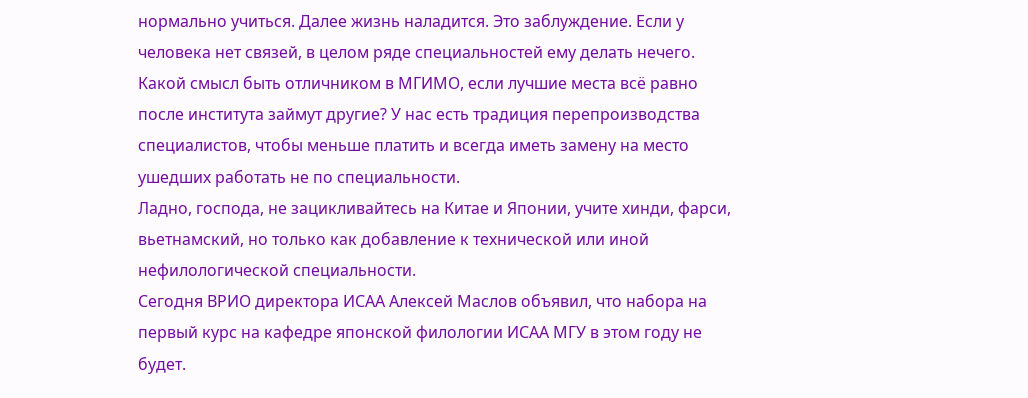нормально учиться. Далее жизнь наладится. Это заблуждение. Если у человека нет связей, в целом ряде специальностей ему делать нечего. Какой смысл быть отличником в МГИМО, если лучшие места всё равно после института займут другие? У нас есть традиция перепроизводства специалистов, чтобы меньше платить и всегда иметь замену на место ушедших работать не по специальности.
Ладно, господа, не зацикливайтесь на Китае и Японии, учите хинди, фарси, вьетнамский, но только как добавление к технической или иной нефилологической специальности.
Сегодня ВРИО директора ИСАА Алексей Маслов объявил, что набора на первый курс на кафедре японской филологии ИСАА МГУ в этом году не будет.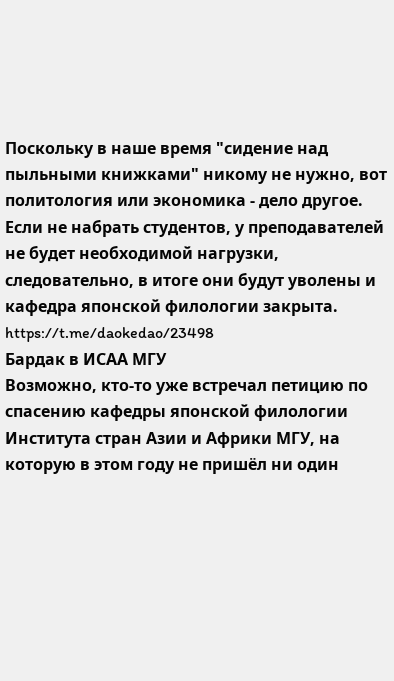Поскольку в наше время "сидение над пыльными книжками" никому не нужно, вот политология или экономика - дело другое.
Если не набрать студентов, у преподавателей не будет необходимой нагрузки, следовательно, в итоге они будут уволены и кафедра японской филологии закрыта.
https://t.me/daokedao/23498
Бардак в ИСАА МГУ
Возможно, кто-то уже встречал петицию по спасению кафедры японской филологии Института стран Азии и Африки МГУ, на которую в этом году не пришёл ни один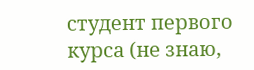студент первого курса (не знаю,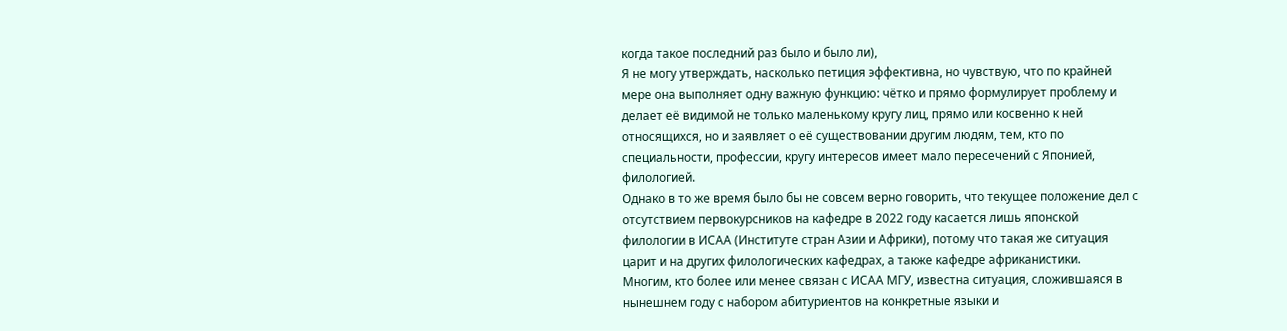когда такое последний раз было и было ли),
Я не могу утверждать, насколько петиция эффективна, но чувствую, что по крайней мере она выполняет одну важную функцию: чётко и прямо формулирует проблему и делает её видимой не только маленькому кругу лиц, прямо или косвенно к ней относящихся, но и заявляет о её существовании другим людям, тем, кто по специальности, профессии, кругу интересов имеет мало пересечений с Японией, филологией.
Однако в то же время было бы не совсем верно говорить, что текущее положение дел с отсутствием первокурсников на кафедре в 2022 году касается лишь японской филологии в ИСАА (Институте стран Азии и Африки), потому что такая же ситуация царит и на других филологических кафедрах, а также кафедре африканистики.
Многим, кто более или менее связан с ИСАА МГУ, известна ситуация, сложившаяся в нынешнем году с набором абитуриентов на конкретные языки и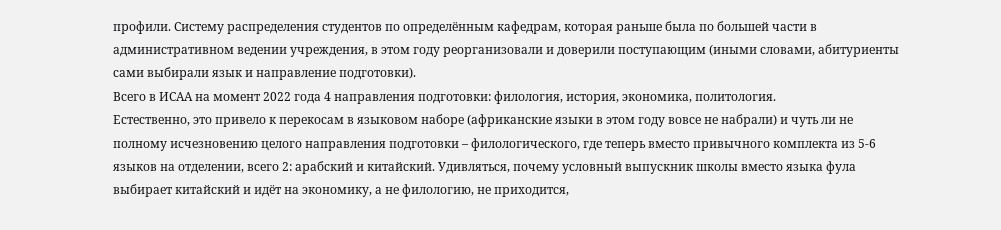профили. Систему распределения студентов по определённым кафедрам, которая раньше была по большей части в административном ведении учреждения, в этом году реорганизовали и доверили поступающим (иными словами, абитуриенты сами выбирали язык и направление подготовки).
Всего в ИСАА на момент 2022 года 4 направления подготовки: филология, история, экономика, политология.
Естественно, это привело к перекосам в языковом наборе (африканские языки в этом году вовсе не набрали) и чуть ли не полному исчезновению целого направления подготовки – филологического, где теперь вместо привычного комплекта из 5-6 языков на отделении, всего 2: арабский и китайский. Удивляться, почему условный выпускник школы вместо языка фула выбирает китайский и идёт на экономику, а не филологию, не приходится,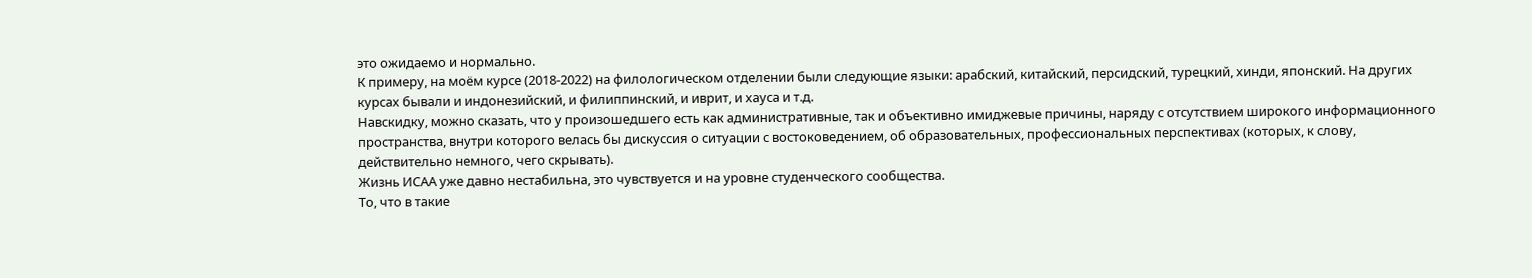это ожидаемо и нормально.
К примеру, на моём курсе (2018-2022) на филологическом отделении были следующие языки: арабский, китайский, персидский, турецкий, хинди, японский. На других курсах бывали и индонезийский, и филиппинский, и иврит, и хауса и т.д.
Навскидку, можно сказать, что у произошедшего есть как административные, так и объективно имиджевые причины, наряду с отсутствием широкого информационного пространства, внутри которого велась бы дискуссия о ситуации с востоковедением, об образовательных, профессиональных перспективах (которых, к слову, действительно немного, чего скрывать).
Жизнь ИСАА уже давно нестабильна, это чувствуется и на уровне студенческого сообщества.
То, что в такие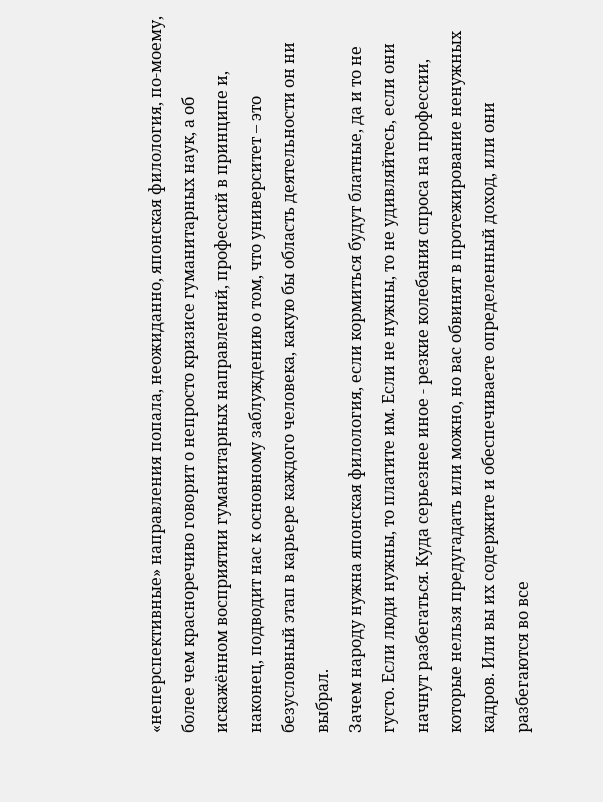«неперспективные» направления попала, неожиданно, японская филология, по-моему, более чем красноречиво говорит о непросто кризисе гуманитарных наук, а об искажённом восприятии гуманитарных направлений, профессий в принципе и, наконец, подводит нас к основному заблуждению о том, что университет – это безусловный этап в карьере каждого человека, какую бы область деятельности он ни выбрал.
Зачем народу нужна японская филология, если кормиться будут блатные, да и то не густо. Если люди нужны, то платите им. Если не нужны, то не удивляйтесь, если они начнут разбегаться. Куда серьезнее иное - резкие колебания спроса на профессии, которые нельзя предугадать или можно, но вас обвинят в протежирование ненужных кадров. Или вы их содержите и обеспечиваете определенный доход, или они разбегаются во все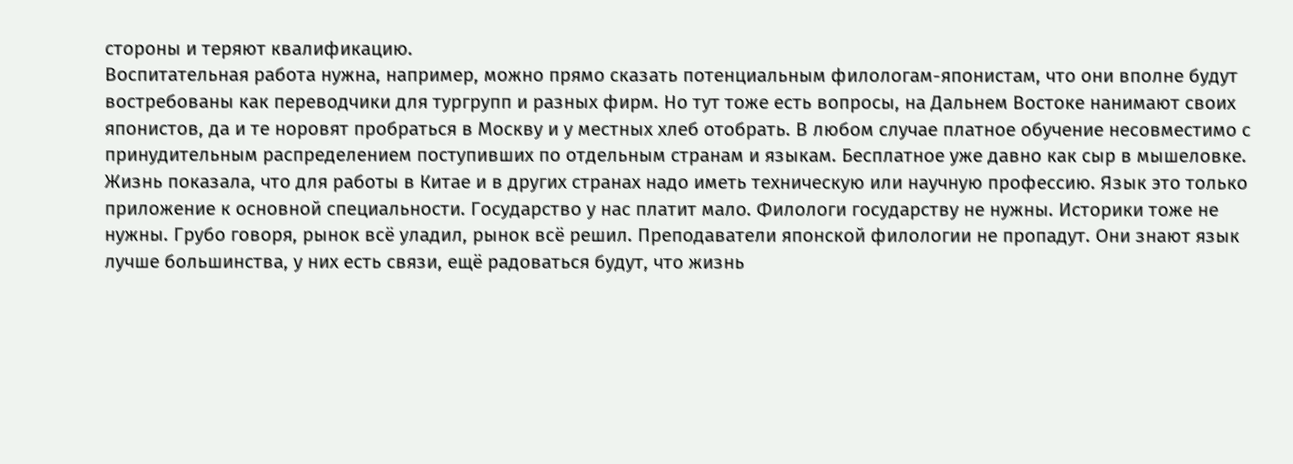стороны и теряют квалификацию.
Воспитательная работа нужна, например, можно прямо сказать потенциальным филологам-японистам, что они вполне будут востребованы как переводчики для тургрупп и разных фирм. Но тут тоже есть вопросы, на Дальнем Востоке нанимают своих японистов, да и те норовят пробраться в Москву и у местных хлеб отобрать. В любом случае платное обучение несовместимо с принудительным распределением поступивших по отдельным странам и языкам. Бесплатное уже давно как сыр в мышеловке.
Жизнь показала, что для работы в Китае и в других странах надо иметь техническую или научную профессию. Язык это только приложение к основной специальности. Государство у нас платит мало. Филологи государству не нужны. Историки тоже не нужны. Грубо говоря, рынок всё уладил, рынок всё решил. Преподаватели японской филологии не пропадут. Они знают язык лучше большинства, у них есть связи, ещё радоваться будут, что жизнь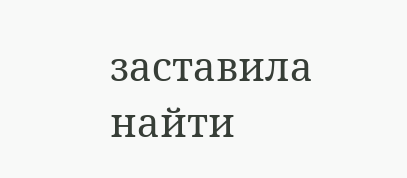заставила найти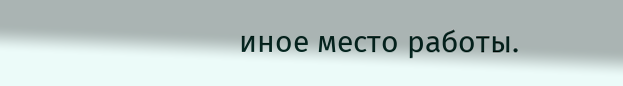иное место работы.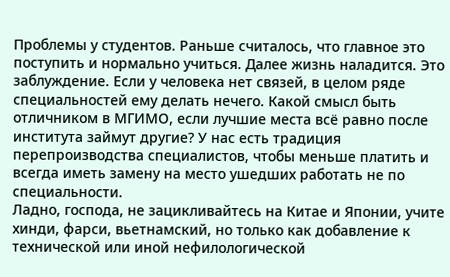Проблемы у студентов. Раньше считалось, что главное это поступить и нормально учиться. Далее жизнь наладится. Это заблуждение. Если у человека нет связей, в целом ряде специальностей ему делать нечего. Какой смысл быть отличником в МГИМО, если лучшие места всё равно после института займут другие? У нас есть традиция перепроизводства специалистов, чтобы меньше платить и всегда иметь замену на место ушедших работать не по специальности.
Ладно, господа, не зацикливайтесь на Китае и Японии, учите хинди, фарси, вьетнамский, но только как добавление к технической или иной нефилологической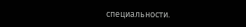специальности.